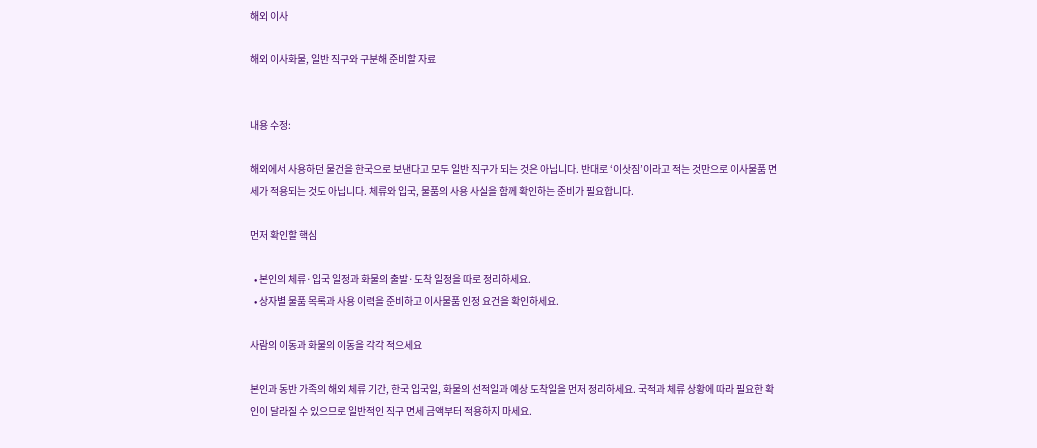해외 이사

해외 이사화물, 일반 직구와 구분해 준비할 자료


내용 수정:

해외에서 사용하던 물건을 한국으로 보낸다고 모두 일반 직구가 되는 것은 아닙니다. 반대로 ‘이삿짐’이라고 적는 것만으로 이사물품 면세가 적용되는 것도 아닙니다. 체류와 입국, 물품의 사용 사실을 함께 확인하는 준비가 필요합니다.

먼저 확인할 핵심

  • 본인의 체류·입국 일정과 화물의 출발·도착 일정을 따로 정리하세요.
  • 상자별 물품 목록과 사용 이력을 준비하고 이사물품 인정 요건을 확인하세요.

사람의 이동과 화물의 이동을 각각 적으세요

본인과 동반 가족의 해외 체류 기간, 한국 입국일, 화물의 선적일과 예상 도착일을 먼저 정리하세요. 국적과 체류 상황에 따라 필요한 확인이 달라질 수 있으므로 일반적인 직구 면세 금액부터 적용하지 마세요.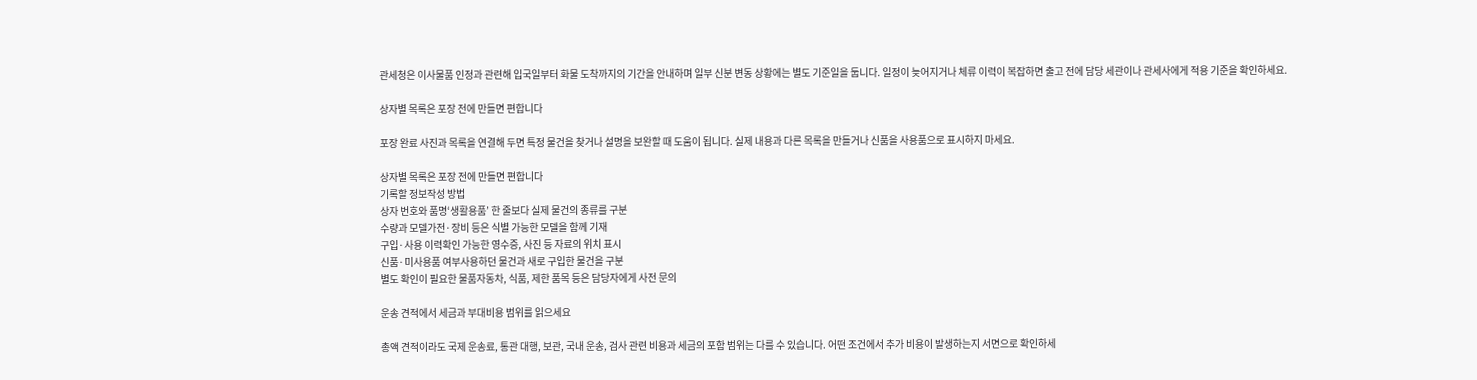관세청은 이사물품 인정과 관련해 입국일부터 화물 도착까지의 기간을 안내하며 일부 신분 변동 상황에는 별도 기준일을 둡니다. 일정이 늦어지거나 체류 이력이 복잡하면 출고 전에 담당 세관이나 관세사에게 적용 기준을 확인하세요.

상자별 목록은 포장 전에 만들면 편합니다

포장 완료 사진과 목록을 연결해 두면 특정 물건을 찾거나 설명을 보완할 때 도움이 됩니다. 실제 내용과 다른 목록을 만들거나 신품을 사용품으로 표시하지 마세요.

상자별 목록은 포장 전에 만들면 편합니다
기록할 정보작성 방법
상자 번호와 품명‘생활용품’ 한 줄보다 실제 물건의 종류를 구분
수량과 모델가전·장비 등은 식별 가능한 모델을 함께 기재
구입·사용 이력확인 가능한 영수증, 사진 등 자료의 위치 표시
신품·미사용품 여부사용하던 물건과 새로 구입한 물건을 구분
별도 확인이 필요한 물품자동차, 식품, 제한 품목 등은 담당자에게 사전 문의

운송 견적에서 세금과 부대비용 범위를 읽으세요

총액 견적이라도 국제 운송료, 통관 대행, 보관, 국내 운송, 검사 관련 비용과 세금의 포함 범위는 다를 수 있습니다. 어떤 조건에서 추가 비용이 발생하는지 서면으로 확인하세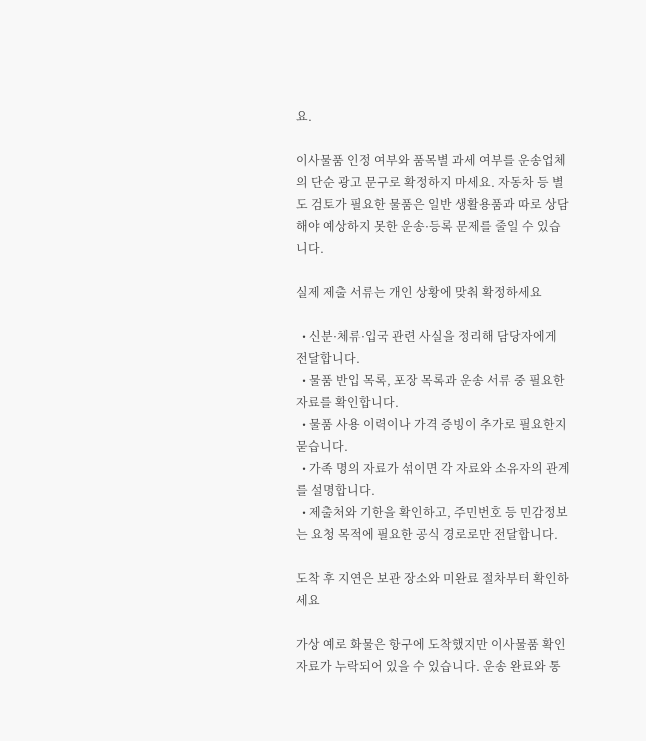요.

이사물품 인정 여부와 품목별 과세 여부를 운송업체의 단순 광고 문구로 확정하지 마세요. 자동차 등 별도 검토가 필요한 물품은 일반 생활용품과 따로 상담해야 예상하지 못한 운송·등록 문제를 줄일 수 있습니다.

실제 제출 서류는 개인 상황에 맞춰 확정하세요

  • 신분·체류·입국 관련 사실을 정리해 담당자에게 전달합니다.
  • 물품 반입 목록, 포장 목록과 운송 서류 중 필요한 자료를 확인합니다.
  • 물품 사용 이력이나 가격 증빙이 추가로 필요한지 묻습니다.
  • 가족 명의 자료가 섞이면 각 자료와 소유자의 관계를 설명합니다.
  • 제출처와 기한을 확인하고, 주민번호 등 민감정보는 요청 목적에 필요한 공식 경로로만 전달합니다.

도착 후 지연은 보관 장소와 미완료 절차부터 확인하세요

가상 예로 화물은 항구에 도착했지만 이사물품 확인 자료가 누락되어 있을 수 있습니다. 운송 완료와 통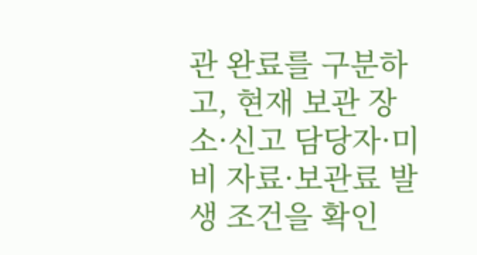관 완료를 구분하고, 현재 보관 장소·신고 담당자·미비 자료·보관료 발생 조건을 확인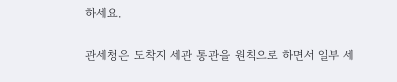하세요.

관세청은 도착지 세관 통관을 원칙으로 하면서 일부 세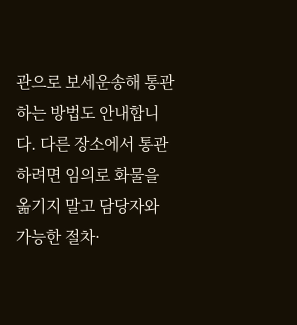관으로 보세운송해 통관하는 방법도 안내합니다. 다른 장소에서 통관하려면 임의로 화물을 옮기지 말고 담당자와 가능한 절차·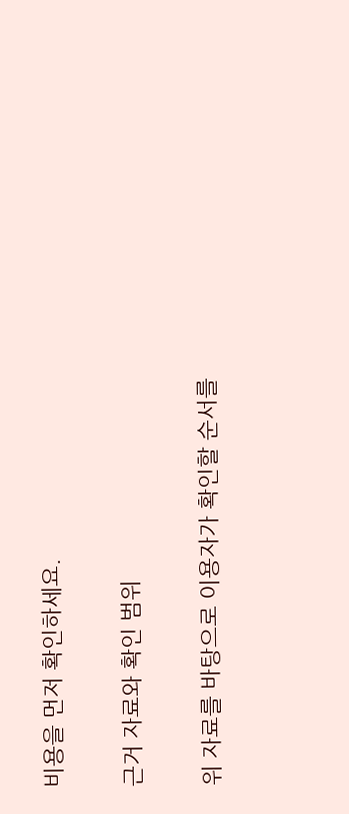비용을 먼저 확인하세요.

근거 자료와 확인 범위

위 자료를 바탕으로 이용자가 확인할 순서를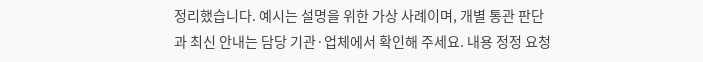정리했습니다. 예시는 설명을 위한 가상 사례이며, 개별 통관 판단과 최신 안내는 담당 기관·업체에서 확인해 주세요. 내용 정정 요청